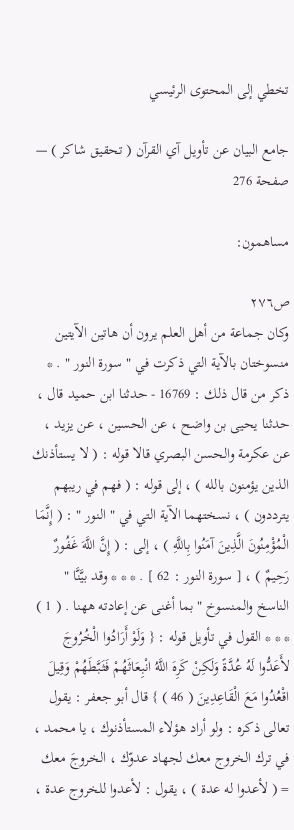تخطي إلى المحتوى الرئيسي

جامع البيان عن تأويل آي القرآن ( تحقيق شاكر ) — صفحة 276

مساهمون:

ص٢٧٦
وكان جماعة من أهل العلم يرون أن هاتين الآيتين منسوختان بالآية التي ذكرت في " سورة النور " . * ذكر من قال ذلك : 16769 - حدثنا ابن حميد قال ، حدثنا يحيى بن واضح ، عن الحسين ، عن يزيد ، عن عكرمة والحسن البصري قالا قوله : ( لا يستأذنك الذين يؤمنون بالله ) ، إلى قوله : ( فهم في ريبهم يترددون ) ، نسختهما الآية التي في " النور " : ( إِنَّمَا الْمُؤْمِنُونَ الَّذِينَ آمَنُوا بِاللَّهِ ) ، إلى : ( إِنَّ اللَّهَ غَفُورٌ رَحِيمٌ ) ، [ سورة النور : 62 ] . * * * وقد بيَّنَّا " الناسخ والمنسوخ " بما أغنى عن إعادته ههنا . ( 1 ) * * * القول في تأويل قوله : { وَلَوْ أَرَادُوا الْخُرُوجَ لأَعَدُّوا لَهُ عُدَّةً وَلَكِنْ كَرِهَ اللَّهُ انْبِعَاثَهُمْ فَثَبَّطَهُمْ وَقِيلَ اقْعُدُوا مَعَ الْقَاعِدِينَ ( 46 ) } قال أبو جعفر : يقول تعالى ذكره : ولو أراد هؤلاء المستأذنوك ، يا محمد ، في ترك الخروج معك لجهاد عدوّك ، الخروجَ معك = ( لأعدوا له عدة ) ، يقول : لأعدوا للخروج عدة ،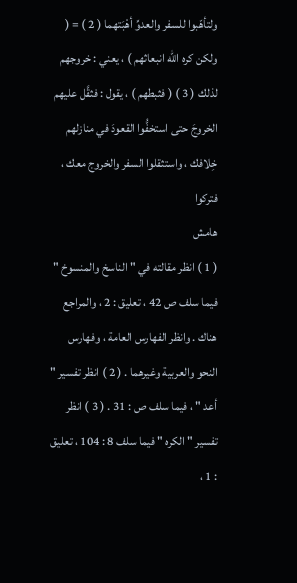ولتأهّبوا للسفر والعدوِّ أهْبَتهما ( 2 ) = ( ولكن كره الله انبعاثهم ) ، يعني : خروجهم لذلك ( 3 ) ( فثبطهم ) ، يقول : فثقَّل عليهم الخروجَ حتى استخفُّوا القعودَ في منازلهم خِلافك ، واستثقلوا السفر والخروج معك ، فتركوا
هامش
( 1 ) انظر مقالته في " الناسخ والمنسوخ " فيما سلف ص 42 ، تعليق : 2 ، والمراجع هناك . وانظر الفهارس العامة ، وفهارس النحو والعربية وغيرهما . ( 2 ) انظر تفسير " أعد " ، فيما سلف ص : 31 . ( 3 ) انظر تفسير " الكره " فيما سلف 8 : 104 ، تعليق : 1 ،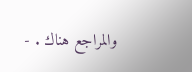والمراجع هناك . -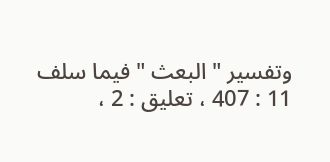وتفسير " البعث " فيما سلف 11 : 407 ، تعليق : 2 ،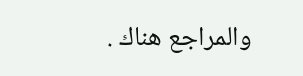والمراجع هناك .